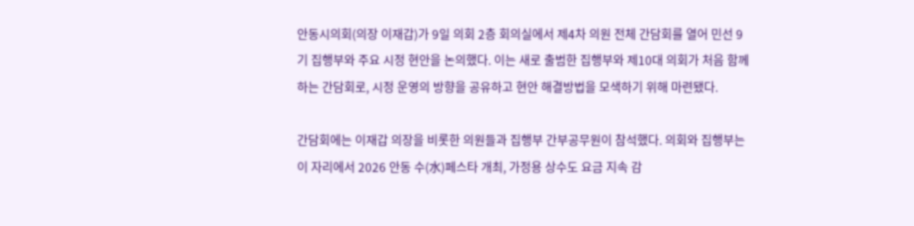안동시의회(의장 이재갑)가 9일 의회 2층 회의실에서 제4차 의원 전체 간담회를 열어 민선 9기 집행부와 주요 시정 현안을 논의했다. 이는 새로 출범한 집행부와 제10대 의회가 처음 함께 하는 간담회로, 시정 운영의 방향을 공유하고 현안 해결방법을 모색하기 위해 마련됐다.

간담회에는 이재갑 의장을 비롯한 의원들과 집행부 간부공무원이 참석했다. 의회와 집행부는 이 자리에서 2026 안동 수(水)페스타 개최, 가정용 상수도 요금 지속 감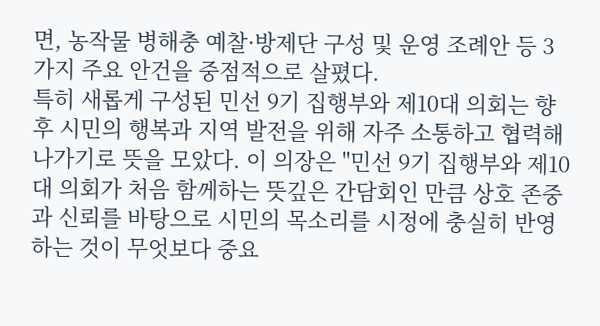면, 농작물 병해충 예찰·방제단 구성 및 운영 조례안 등 3가지 주요 안건을 중점적으로 살폈다.
특히 새롭게 구성된 민선 9기 집행부와 제10대 의회는 향후 시민의 행복과 지역 발전을 위해 자주 소통하고 협력해 나가기로 뜻을 모았다. 이 의장은 "민선 9기 집행부와 제10대 의회가 처음 함께하는 뜻깊은 간담회인 만큼 상호 존중과 신뢰를 바탕으로 시민의 목소리를 시정에 충실히 반영하는 것이 무엇보다 중요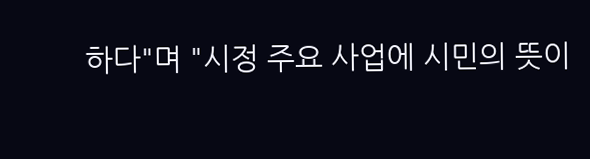하다"며 "시정 주요 사업에 시민의 뜻이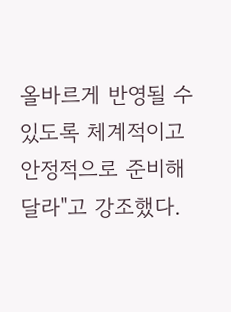올바르게 반영될 수 있도록 체계적이고 안정적으로 준비해 달라"고 강조했다.